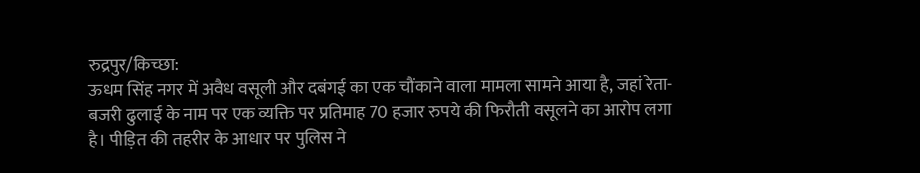रुद्रपुर/किच्छा:
ऊधम सिंह नगर में अवैध वसूली और दबंगई का एक चौंकाने वाला मामला सामने आया है, जहां रेता-बजरी ढुलाई के नाम पर एक व्यक्ति पर प्रतिमाह 70 हजार रुपये की फिरौती वसूलने का आरोप लगा है। पीड़ित की तहरीर के आधार पर पुलिस ने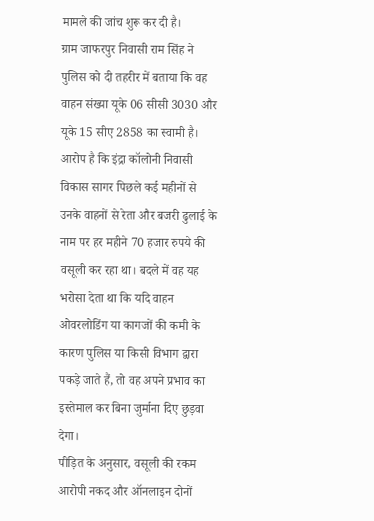मामले की जांच शुरू कर दी है।
ग्राम जाफरपुर निवासी राम सिंह ने पुलिस को दी तहरीर में बताया कि वह वाहन संख्या यूके 06 सीसी 3030 और यूके 15 सीए 2858 का स्वामी है। आरोप है कि इंद्रा कॉलोनी निवासी विकास सागर पिछले कई महीनों से उनके वाहनों से रेता और बजरी ढुलाई के नाम पर हर महीने 70 हजार रुपये की वसूली कर रहा था। बदले में वह यह भरोसा देता था कि यदि वाहन ओवरलोडिंग या कागजों की कमी के कारण पुलिस या किसी विभाग द्वारा पकड़े जाते हैं, तो वह अपने प्रभाव का इस्तेमाल कर बिना जुर्माना दिए छुड़वा देगा।
पीड़ित के अनुसार, वसूली की रकम आरोपी नकद और ऑनलाइन दोनों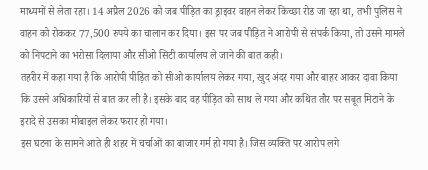माध्यमों से लेता रहा। 14 अप्रैल 2026 को जब पीड़ित का ड्राइवर वाहन लेकर किच्छा रोड जा रहा था, तभी पुलिस ने वाहन को रोककर 77,500 रुपये का चालान कर दिया। इस पर जब पीड़ित ने आरोपी से संपर्क किया, तो उसने मामले को निपटाने का भरोसा दिलाया और सीओ सिटी कार्यालय ले जाने की बात कही।
तहरीर में कहा गया है कि आरोपी पीड़ित को सीओ कार्यालय लेकर गया, खुद अंदर गया और बाहर आकर दावा किया कि उसने अधिकारियों से बात कर ली है। इसके बाद वह पीड़ित को साथ ले गया और कथित तौर पर सबूत मिटाने के इरादे से उसका मोबाइल लेकर फरार हो गया।
इस घटना के सामने आते ही शहर में चर्चाओं का बाजार गर्म हो गया है। जिस व्यक्ति पर आरोप लगे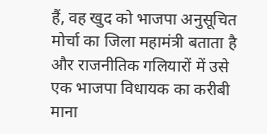हैं, वह खुद को भाजपा अनुसूचित मोर्चा का जिला महामंत्री बताता है और राजनीतिक गलियारों में उसे एक भाजपा विधायक का करीबी माना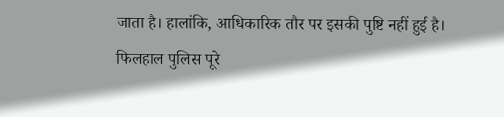जाता है। हालांकि, आधिकारिक तौर पर इसकी पुष्टि नहीं हुई है।
फिलहाल पुलिस पूरे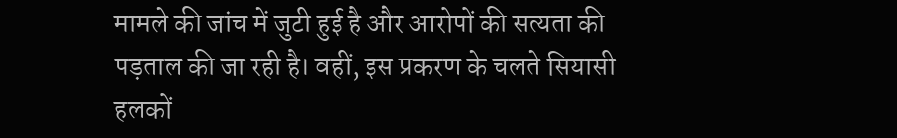मामले की जांच में जुटी हुई है और आरोपों की सत्यता की पड़ताल की जा रही है। वहीं, इस प्रकरण के चलते सियासी हलकों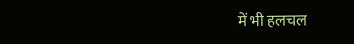में भी हलचल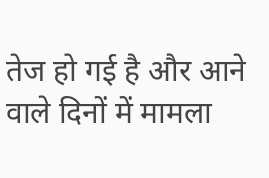तेज हो गई है और आने वाले दिनों में मामला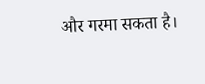और गरमा सकता है।